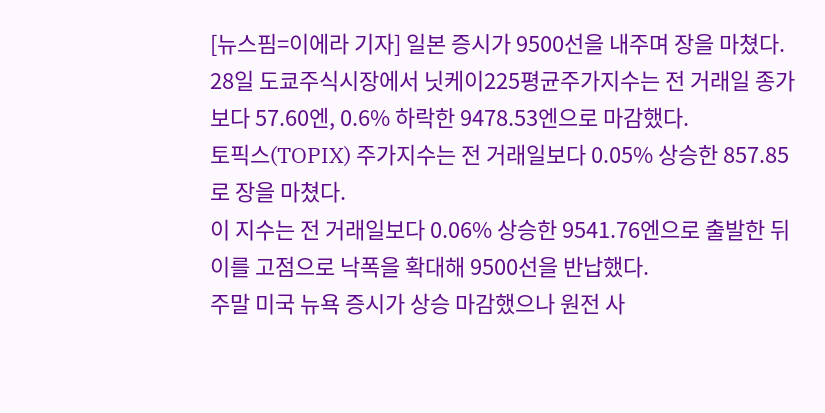[뉴스핌=이에라 기자] 일본 증시가 9500선을 내주며 장을 마쳤다.
28일 도쿄주식시장에서 닛케이225평균주가지수는 전 거래일 종가보다 57.60엔, 0.6% 하락한 9478.53엔으로 마감했다.
토픽스(TOPIX) 주가지수는 전 거래일보다 0.05% 상승한 857.85로 장을 마쳤다.
이 지수는 전 거래일보다 0.06% 상승한 9541.76엔으로 출발한 뒤 이를 고점으로 낙폭을 확대해 9500선을 반납했다.
주말 미국 뉴욕 증시가 상승 마감했으나 원전 사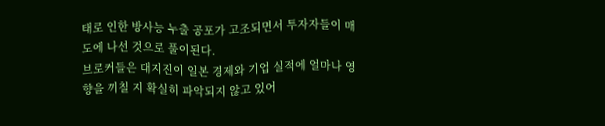태로 인한 방사능 누출 공포가 고조되면서 투자자들이 매도에 나선 것으로 풀이된다.
브로커들은 대지진이 일본 경제와 기업 실적에 얼마나 영향을 끼칠 지 확실히 파악되지 않고 있어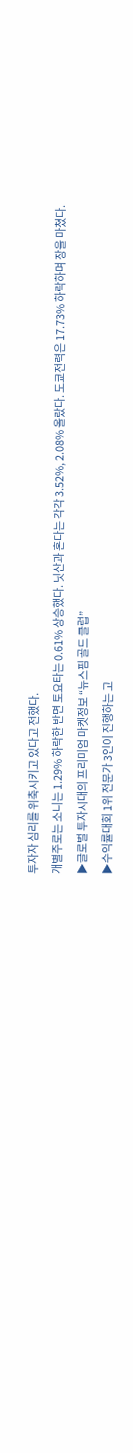투자자 심리를 위축시키고 있다고 전했다.
개별주로는 소니는 1.29% 하락한 반면 토요타는 0.61% 상승했다. 닛산과 혼다는 각각 3.52%, 2.08% 올랐다. 도쿄전력은 17.73% 하락하며 장을 마쳤다.
▶글로벌 투자시대의 프리미엄 마켓정보 “뉴스핌 골드 클럽”
▶수익률대회 1위 전문가 3인이 진행하는 고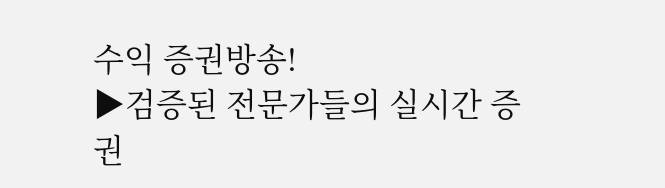수익 증권방송!
▶검증된 전문가들의 실시간 증권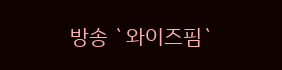방송 `와이즈핌`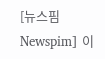[뉴스핌 Newspim] 이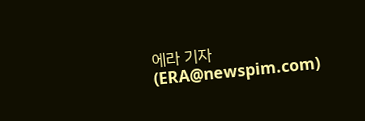에라 기자 (ERA@newspim.com)